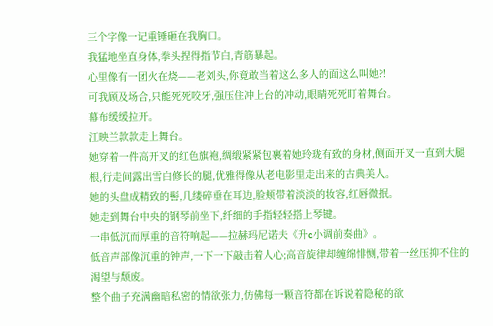三个字像一记重锤砸在我胸口。
我猛地坐直身体,拳头捏得指节白,青筋暴起。
心里像有一团火在烧——老刘头,你竟敢当着这么多人的面这么叫她?!
可我顾及场合,只能死死咬牙,强压住冲上台的冲动,眼睛死死盯着舞台。
幕布缓缓拉开。
江映兰款款走上舞台。
她穿着一件高开叉的红色旗袍,绸缎紧紧包裹着她玲珑有致的身材,侧面开叉一直到大腿根,行走间露出雪白修长的腿,优雅得像从老电影里走出来的古典美人。
她的头盘成精致的髻,几缕碎垂在耳边,脸颊带着淡淡的妆容,红唇微抿。
她走到舞台中央的钢琴前坐下,纤细的手指轻轻搭上琴键。
一串低沉而厚重的音符响起——拉赫玛尼诺夫《升c小调前奏曲》。
低音声部像沉重的钟声,一下一下敲击着人心;高音旋律却缠绵悱恻,带着一丝压抑不住的渴望与颓废。
整个曲子充满幽暗私密的情欲张力,仿佛每一颗音符都在诉说着隐秘的欲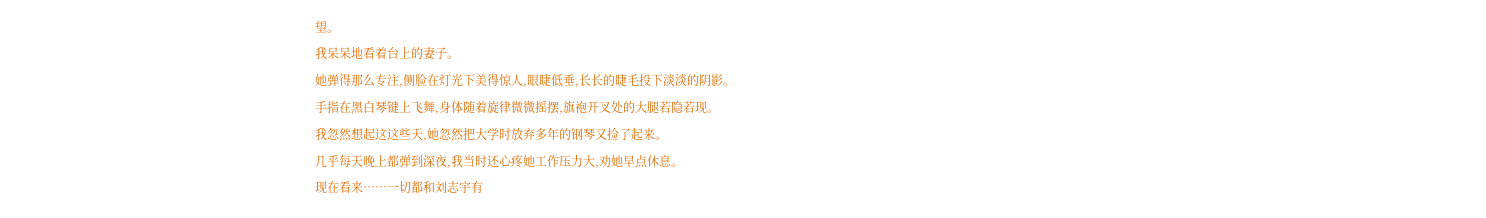望。
我呆呆地看着台上的妻子。
她弹得那么专注,侧脸在灯光下美得惊人,眼睫低垂,长长的睫毛投下淡淡的阴影。
手指在黑白琴键上飞舞,身体随着旋律微微摇摆,旗袍开叉处的大腿若隐若现。
我忽然想起这这些天,她忽然把大学时放弃多年的钢琴又捡了起来。
几乎每天晚上都弹到深夜,我当时还心疼她工作压力大,劝她早点休息。
现在看来……一切都和刘志宇有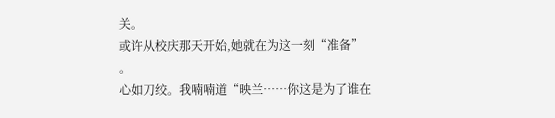关。
或许从校庆那天开始,她就在为这一刻“准备”
。
心如刀绞。我喃喃道“映兰……你这是为了谁在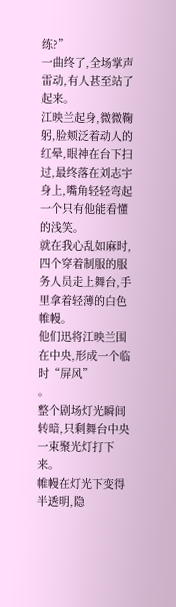练?”
一曲终了,全场掌声雷动,有人甚至站了起来。
江映兰起身,微微鞠躬,脸颊泛着动人的红晕,眼神在台下扫过,最终落在刘志宇身上,嘴角轻轻弯起一个只有他能看懂的浅笑。
就在我心乱如麻时,四个穿着制服的服务人员走上舞台,手里拿着轻薄的白色帷幔。
他们迅将江映兰围在中央,形成一个临时“屏风”
。
整个剧场灯光瞬间转暗,只剩舞台中央一束聚光灯打下来。
帷幔在灯光下变得半透明,隐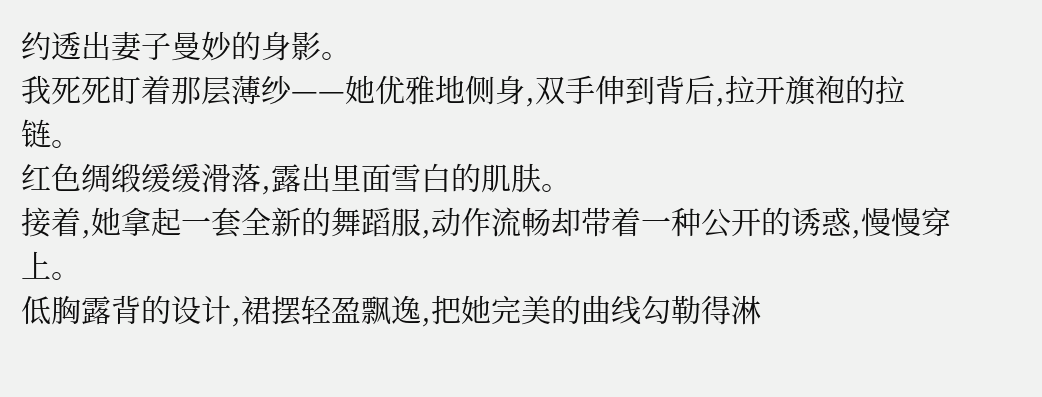约透出妻子曼妙的身影。
我死死盯着那层薄纱——她优雅地侧身,双手伸到背后,拉开旗袍的拉链。
红色绸缎缓缓滑落,露出里面雪白的肌肤。
接着,她拿起一套全新的舞蹈服,动作流畅却带着一种公开的诱惑,慢慢穿上。
低胸露背的设计,裙摆轻盈飘逸,把她完美的曲线勾勒得淋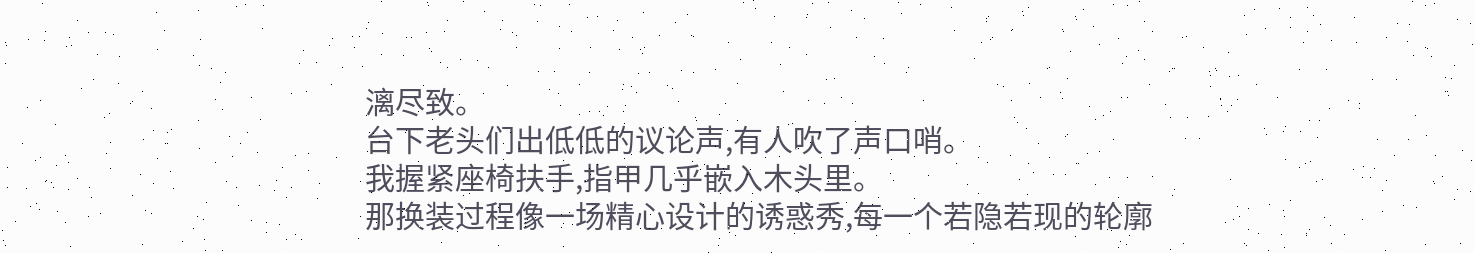漓尽致。
台下老头们出低低的议论声,有人吹了声口哨。
我握紧座椅扶手,指甲几乎嵌入木头里。
那换装过程像一场精心设计的诱惑秀,每一个若隐若现的轮廓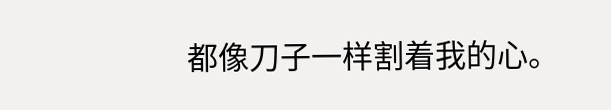都像刀子一样割着我的心。